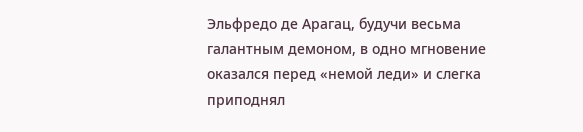Эльфредо де Арагац, будучи весьма галантным демоном, в одно мгновение оказался перед «немой леди» и слегка приподнял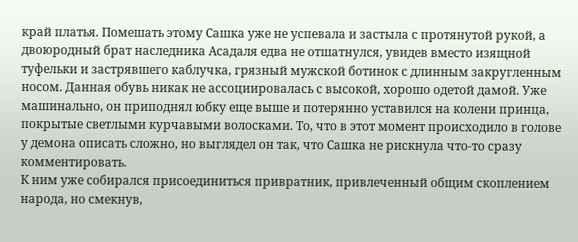край платья. Помешать этому Сашка уже не успевала и застыла с протянутой рукой, а двоюродный брат наследника Асадаля едва не отшатнулся, увидев вместо изящной туфельки и застрявшего каблучка, грязный мужской ботинок с длинным закругленным носом. Данная обувь никак не ассоциировалась с высокой, хорошо одетой дамой. Уже машинально, он приподнял юбку еще выше и потерянно уставился на колени принца, покрытые светлыми курчавыми волосками. То, что в этот момент происходило в голове у демона описать сложно, но выглядел он так, что Сашка не рискнула что-то сразу комментировать.
К ним уже собирался присоединиться привратник, привлеченный общим скоплением народа, но смекнув,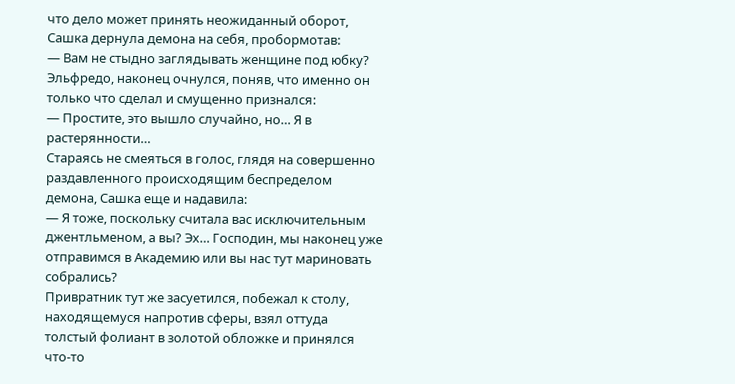что дело может принять неожиданный оборот, Сашка дернула демона на себя, пробормотав:
— Вам не стыдно заглядывать женщине под юбку?
Эльфредо, наконец очнулся, поняв, что именно он только что сделал и смущенно признался:
— Простите, это вышло случайно, но… Я в растерянности…
Стараясь не смеяться в голос, глядя на совершенно раздавленного происходящим беспределом демона, Сашка еще и надавила:
— Я тоже, поскольку считала вас исключительным джентльменом, а вы? Эх… Господин, мы наконец уже отправимся в Академию или вы нас тут мариновать собрались?
Привратник тут же засуетился, побежал к столу, находящемуся напротив сферы, взял оттуда толстый фолиант в золотой обложке и принялся что-то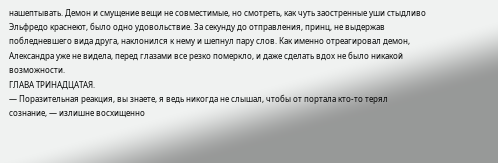нашептывать. Демон и смущение вещи не совместимые, но смотреть, как чуть заостренные уши стыдливо Эльфредо краснеют, было одно удовольствие. За секунду до отправления, принц, не выдержав побледневшего вида друга, наклонился к нему и шепнул пару слов. Как именно отреагировал демон, Александра уже не видела, перед глазами все резко померкло, и даже сделать вдох не было никакой возможности.
ГЛАВА ТРИНАДЦАТАЯ.
— Поразительная реакция, вы знаете, я ведь никогда не слышал, чтобы от портала кто-то терял сознание, — излишне восхищенно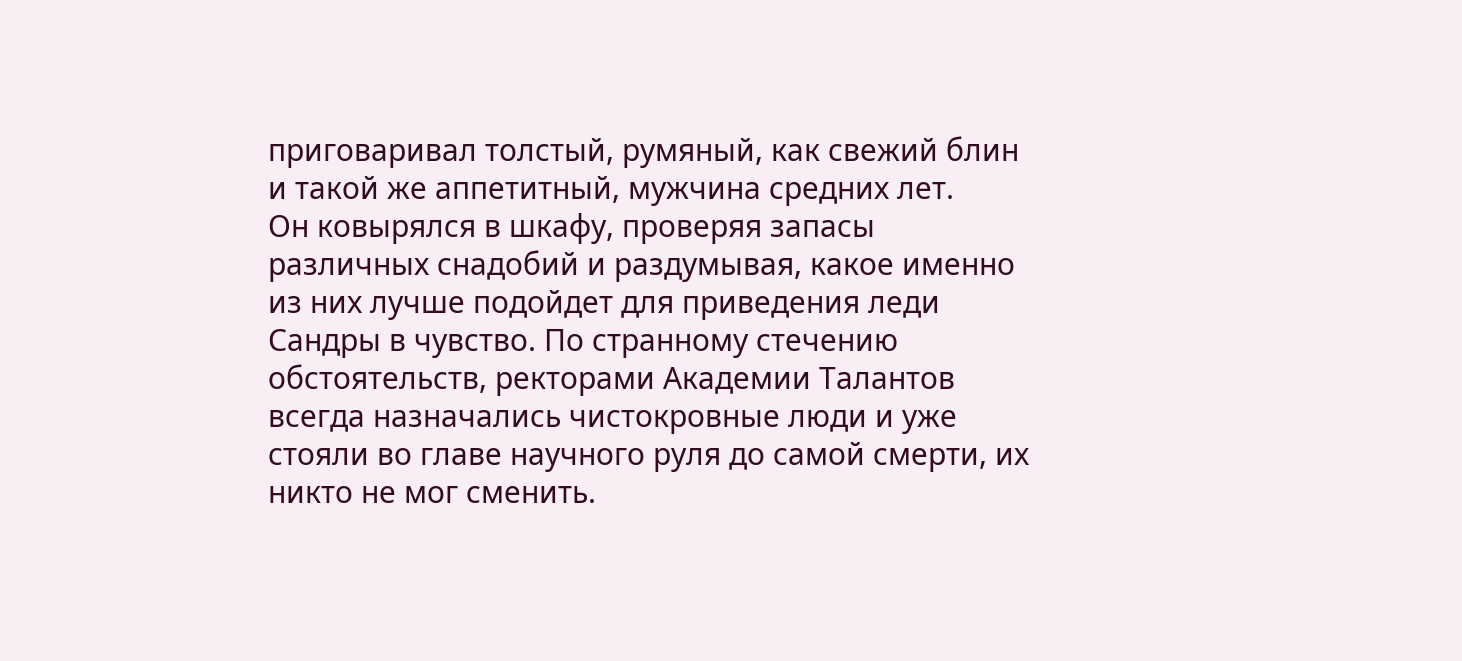приговаривал толстый, румяный, как свежий блин и такой же аппетитный, мужчина средних лет.
Он ковырялся в шкафу, проверяя запасы различных снадобий и раздумывая, какое именно из них лучше подойдет для приведения леди Сандры в чувство. По странному стечению обстоятельств, ректорами Академии Талантов всегда назначались чистокровные люди и уже стояли во главе научного руля до самой смерти, их никто не мог сменить.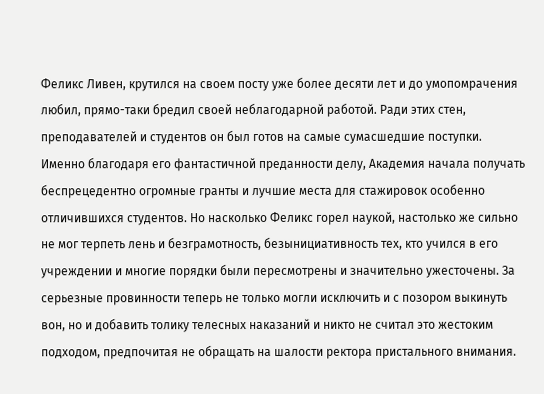Феликс Ливен, крутился на своем посту уже более десяти лет и до умопомрачения любил, прямо-таки бредил своей неблагодарной работой. Ради этих стен, преподавателей и студентов он был готов на самые сумасшедшие поступки. Именно благодаря его фантастичной преданности делу, Академия начала получать беспрецедентно огромные гранты и лучшие места для стажировок особенно отличившихся студентов. Но насколько Феликс горел наукой, настолько же сильно не мог терпеть лень и безграмотность, безынициативность тех, кто учился в его учреждении и многие порядки были пересмотрены и значительно ужесточены. За серьезные провинности теперь не только могли исключить и с позором выкинуть вон, но и добавить толику телесных наказаний и никто не считал это жестоким подходом, предпочитая не обращать на шалости ректора пристального внимания.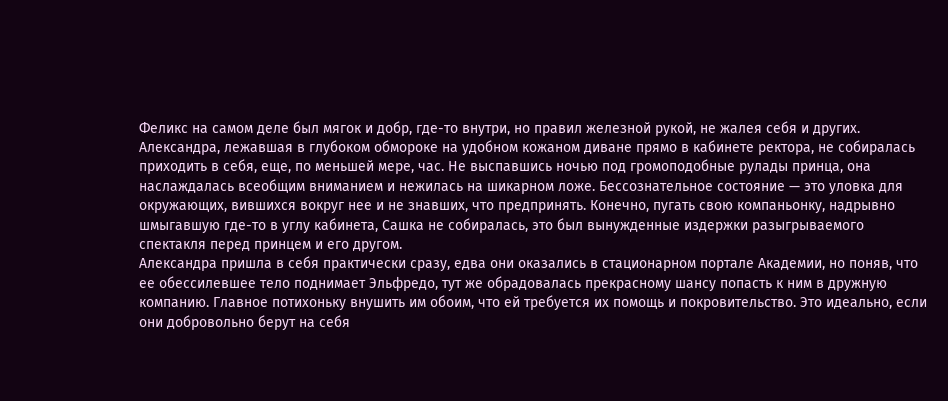Феликс на самом деле был мягок и добр, где-то внутри, но правил железной рукой, не жалея себя и других.
Александра, лежавшая в глубоком обмороке на удобном кожаном диване прямо в кабинете ректора, не собиралась приходить в себя, еще, по меньшей мере, час. Не выспавшись ночью под громоподобные рулады принца, она наслаждалась всеобщим вниманием и нежилась на шикарном ложе. Бессознательное состояние — это уловка для окружающих, вившихся вокруг нее и не знавших, что предпринять. Конечно, пугать свою компаньонку, надрывно шмыгавшую где-то в углу кабинета, Сашка не собиралась, это был вынужденные издержки разыгрываемого спектакля перед принцем и его другом.
Александра пришла в себя практически сразу, едва они оказались в стационарном портале Академии, но поняв, что ее обессилевшее тело поднимает Эльфредо, тут же обрадовалась прекрасному шансу попасть к ним в дружную компанию. Главное потихоньку внушить им обоим, что ей требуется их помощь и покровительство. Это идеально, если они добровольно берут на себя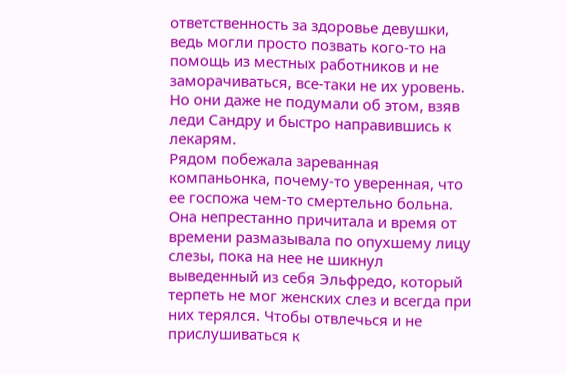ответственность за здоровье девушки, ведь могли просто позвать кого-то на помощь из местных работников и не заморачиваться, все-таки не их уровень. Но они даже не подумали об этом, взяв леди Сандру и быстро направившись к лекарям.
Рядом побежала зареванная компаньонка, почему-то уверенная, что ее госпожа чем-то смертельно больна. Она непрестанно причитала и время от времени размазывала по опухшему лицу слезы, пока на нее не шикнул выведенный из себя Эльфредо, который терпеть не мог женских слез и всегда при них терялся. Чтобы отвлечься и не прислушиваться к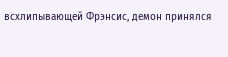всхлипывающей Фрэнсис, демон принялся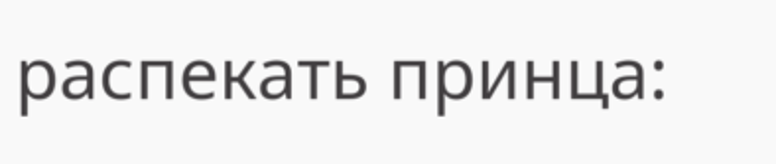распекать принца: